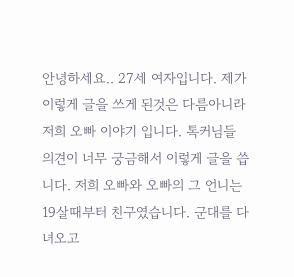안녕하세요.. 27세 여자입니다. 제가 이렇게 글을 쓰게 된것은 다름아니라 저희 오빠 이야기 입니다. 톡커님들 의견이 너무 궁금해서 이렇게 글을 씁니다. 저희 오빠와 오빠의 그 언니는 19살때부터 친구였습니다. 군대를 다녀오고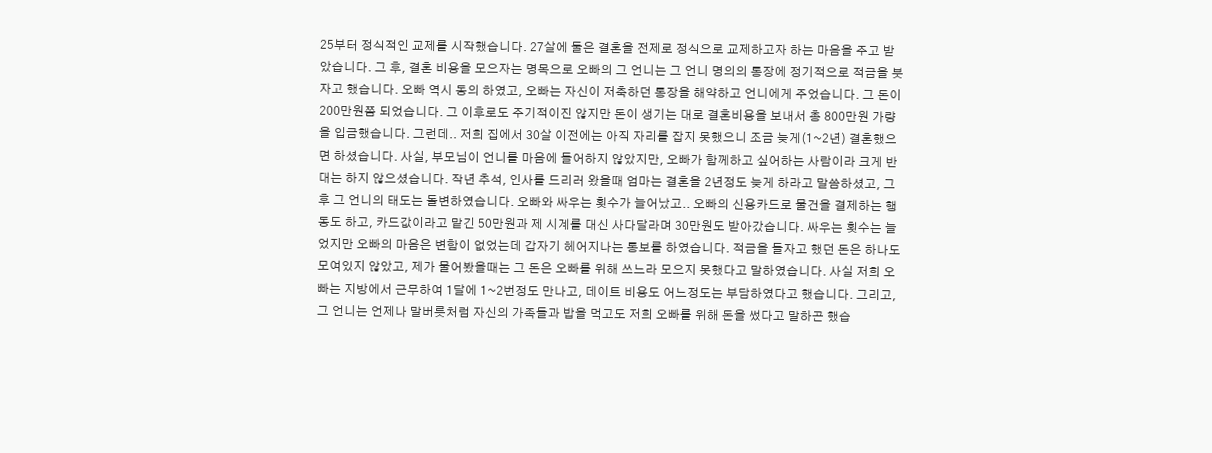25부터 정식적인 교제를 시작했습니다. 27살에 둘은 결혼을 전제로 정식으로 교제하고자 하는 마음을 주고 받았습니다. 그 후, 결혼 비용을 모으자는 명목으로 오빠의 그 언니는 그 언니 명의의 통장에 정기적으로 적금을 붓자고 했습니다. 오빠 역시 동의 하였고, 오빠는 자신이 저축하던 통장을 해약하고 언니에게 주었습니다. 그 돈이 200만원쯤 되었습니다. 그 이후로도 주기적이진 않지만 돈이 생기는 대로 결혼비용을 보내서 총 800만원 가량을 입금했습니다. 그런데.. 저희 집에서 30살 이전에는 아직 자리를 잡지 못했으니 조금 늦게(1~2년) 결혼했으면 하셨습니다. 사실, 부모님이 언니를 마음에 들어하지 않았지만, 오빠가 함께하고 싶어하는 사람이라 크게 반대는 하지 않으셨습니다. 작년 추석, 인사를 드리러 왔을때 엄마는 결혼을 2년정도 늦게 하라고 말씀하셨고, 그 후 그 언니의 태도는 돌변하였습니다. 오빠와 싸우는 횟수가 늘어났고.. 오빠의 신용카드로 물건을 결제하는 행동도 하고, 카드값이라고 맡긴 50만원과 제 시계를 대신 사다달라며 30만원도 받아갔습니다. 싸우는 횟수는 늘었지만 오빠의 마음은 변함이 없었는데 갑자기 헤어지나는 통보를 하였습니다. 적금을 들자고 했던 돈은 하나도 모여있지 않았고, 제가 물어봤을때는 그 돈은 오빠를 위해 쓰느라 모으지 못했다고 말하였습니다. 사실 저희 오빠는 지방에서 근무하여 1달에 1~2번정도 만나고, 데이트 비용도 어느정도는 부담하였다고 했습니다. 그리고, 그 언니는 언제나 말버릇처럼 자신의 가족들과 밥을 먹고도 저희 오빠를 위해 돈을 썼다고 말하곤 했습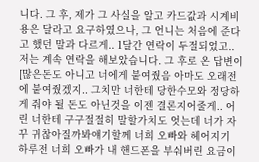니다. 그 후, 제가 그 사실을 알고 카드값과 시계비용은 달라고 요구하였으나, 그 언니는 처음에 준다고 했던 말과 다르게.. 1달간 연락이 두절되었고.. 저는 계속 연락을 해보았습니다. 그 후로 온 답변이 [많은돈도 아니고 너에게 붙여줬음 아마도 오래전에 붙여줬겠지.. 그치만 너한테 당한수모와 정당하게 줘야 될 돈도 아닌것을 이젠 결론지어줄게.. 어린 너한테 구구절절히 말할가치도 엇는데 너가 자꾸 귀찮아질까봐얘기할께 너희 오빠와 헤어지기 하루전 너희 오빠가 내 핸드폰을 부숴버린 요금이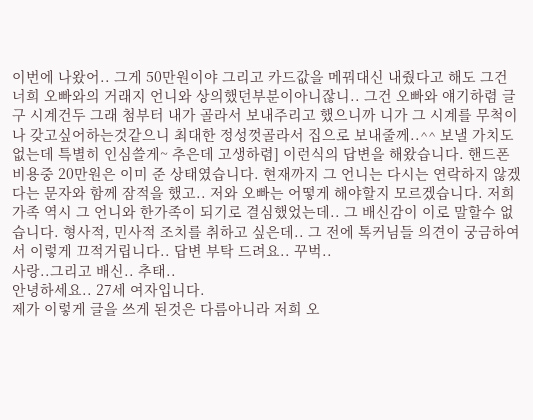이번에 나왔어.. 그게 50만원이야 그리고 카드값을 메꿔대신 내줬다고 해도 그건 너희 오빠와의 거래지 언니와 상의했던부분이아니잖니.. 그건 오빠와 얘기하렴 글구 시계건두 그래 첨부터 내가 골라서 보내주리고 했으니까 니가 그 시계를 무척이나 갖고싶어하는것같으니 최대한 정성껏골라서 집으로 보내줄께..^^ 보낼 가치도 없는데 특별히 인심쓸게~ 추은데 고생하렴] 이런식의 답변을 해왔습니다. 핸드폰비용중 20만원은 이미 준 상태였습니다. 현재까지 그 언니는 다시는 연락하지 않겠다는 문자와 함께 잠적을 했고.. 저와 오빠는 어떻게 해야할지 모르겠습니다. 저희 가족 역시 그 언니와 한가족이 되기로 결심했었는데.. 그 배신감이 이로 말할수 없습니다. 형사적, 민사적 조치를 취하고 싶은데.. 그 전에 톡커님들 의견이 궁금하여서 이렇게 끄적거립니다.. 답변 부탁 드려요.. 꾸벅..
사랑..그리고 배신.. 추태..
안녕하세요.. 27세 여자입니다.
제가 이렇게 글을 쓰게 된것은 다름아니라 저희 오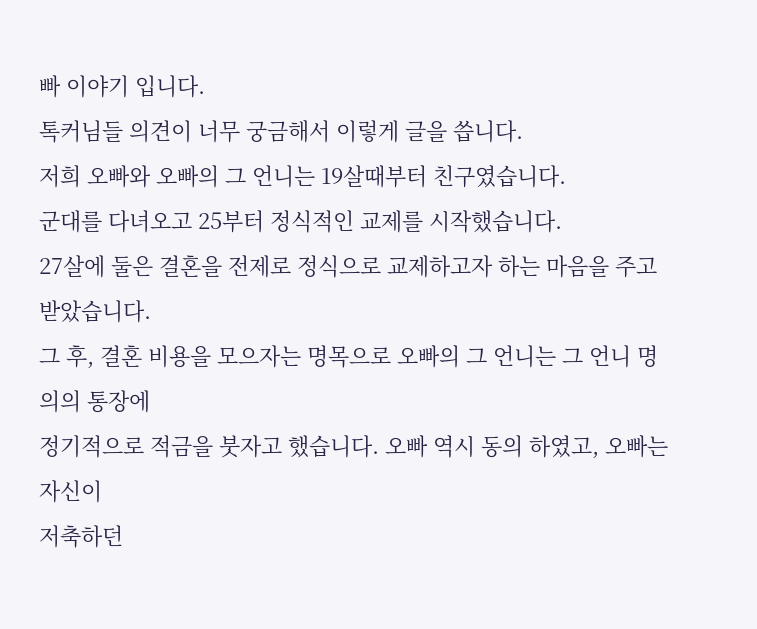빠 이야기 입니다.
톡커님들 의견이 너무 궁금해서 이렇게 글을 씁니다.
저희 오빠와 오빠의 그 언니는 19살때부터 친구였습니다.
군대를 다녀오고 25부터 정식적인 교제를 시작했습니다.
27살에 둘은 결혼을 전제로 정식으로 교제하고자 하는 마음을 주고 받았습니다.
그 후, 결혼 비용을 모으자는 명목으로 오빠의 그 언니는 그 언니 명의의 통장에
정기적으로 적금을 붓자고 했습니다. 오빠 역시 동의 하였고, 오빠는 자신이
저축하던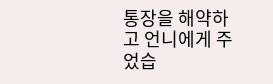통장을 해약하고 언니에게 주었습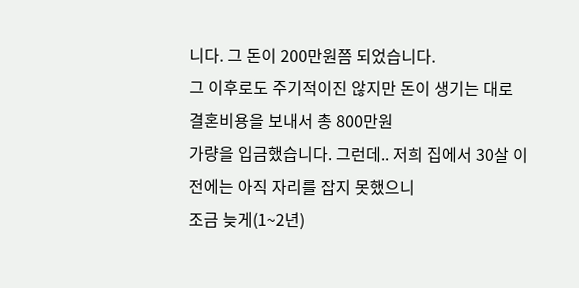니다. 그 돈이 200만원쯤 되었습니다.
그 이후로도 주기적이진 않지만 돈이 생기는 대로 결혼비용을 보내서 총 800만원
가량을 입금했습니다. 그런데.. 저희 집에서 30살 이전에는 아직 자리를 잡지 못했으니
조금 늦게(1~2년)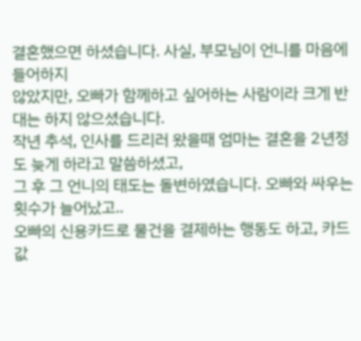결혼했으면 하셨습니다. 사실, 부모님이 언니를 마음에 들어하지
않았지만, 오빠가 함께하고 싶어하는 사람이라 크게 반대는 하지 않으셨습니다.
작년 추석, 인사를 드리러 왔을때 엄마는 결혼을 2년정도 늦게 하라고 말씀하셨고,
그 후 그 언니의 태도는 돌변하였습니다. 오빠와 싸우는 횟수가 늘어났고..
오빠의 신용카드로 물건을 결제하는 행동도 하고, 카드값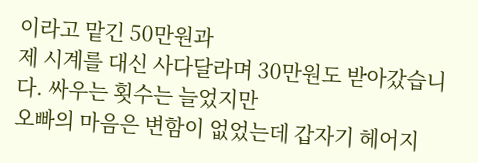이라고 맡긴 50만원과
제 시계를 대신 사다달라며 30만원도 받아갔습니다. 싸우는 횟수는 늘었지만
오빠의 마음은 변함이 없었는데 갑자기 헤어지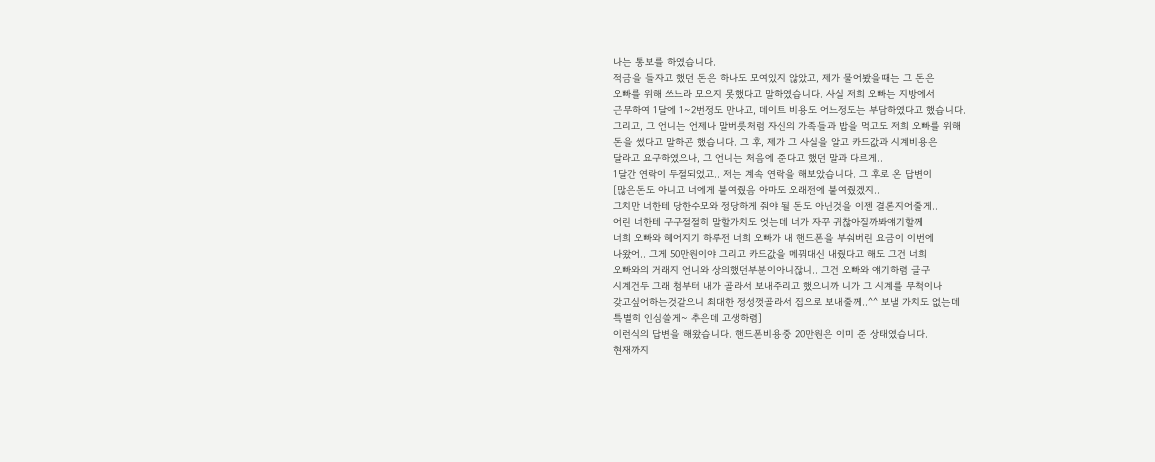나는 통보를 하였습니다.
적금을 들자고 했던 돈은 하나도 모여있지 않았고, 제가 물어봤을때는 그 돈은
오빠를 위해 쓰느라 모으지 못했다고 말하였습니다. 사실 저희 오빠는 지방에서
근무하여 1달에 1~2번정도 만나고, 데이트 비용도 어느정도는 부담하였다고 했습니다.
그리고, 그 언니는 언제나 말버릇처럼 자신의 가족들과 밥을 먹고도 저희 오빠를 위해
돈을 썼다고 말하곤 했습니다. 그 후, 제가 그 사실을 알고 카드값과 시계비용은
달라고 요구하였으나, 그 언니는 처음에 준다고 했던 말과 다르게..
1달간 연락이 두절되었고.. 저는 계속 연락을 해보았습니다. 그 후로 온 답변이
[많은돈도 아니고 너에게 붙여줬음 아마도 오래전에 붙여줬겠지..
그치만 너한테 당한수모와 정당하게 줘야 될 돈도 아닌것을 이젠 결론지어줄게..
어린 너한테 구구절절히 말할가치도 엇는데 너가 자꾸 귀찮아질까봐얘기할께
너희 오빠와 헤어지기 하루전 너희 오빠가 내 핸드폰을 부숴버린 요금이 이번에
나왔어.. 그게 50만원이야 그리고 카드값을 메꿔대신 내줬다고 해도 그건 너희
오빠와의 거래지 언니와 상의했던부분이아니잖니.. 그건 오빠와 얘기하렴 글구
시계건두 그래 첨부터 내가 골라서 보내주리고 했으니까 니가 그 시계를 무척이나
갖고싶어하는것같으니 최대한 정성껏골라서 집으로 보내줄께..^^ 보낼 가치도 없는데
특별히 인심쓸게~ 추은데 고생하렴]
이런식의 답변을 해왔습니다. 핸드폰비용중 20만원은 이미 준 상태였습니다.
현재까지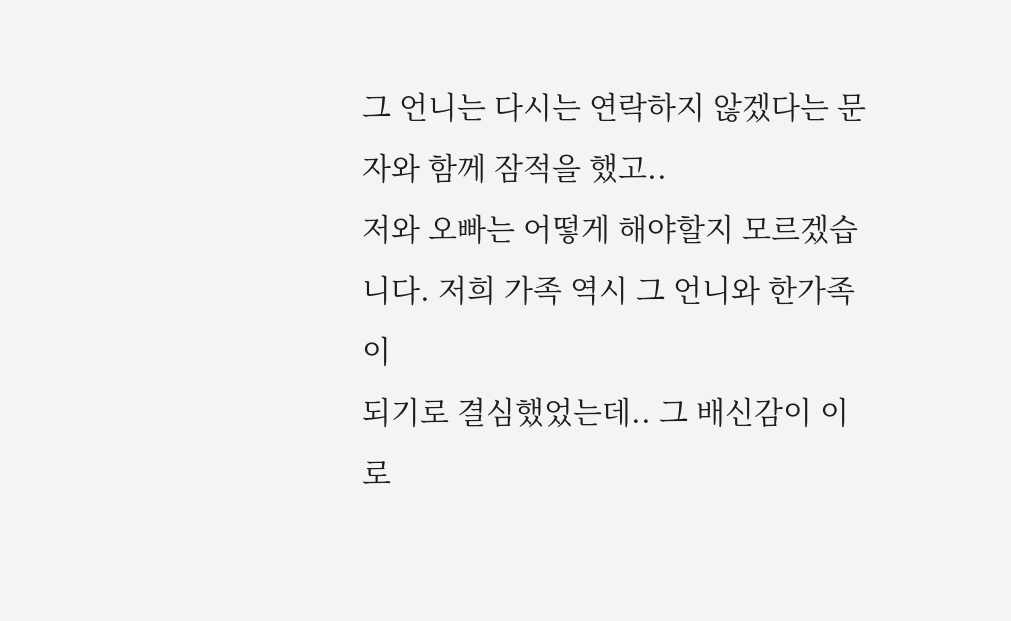그 언니는 다시는 연락하지 않겠다는 문자와 함께 잠적을 했고..
저와 오빠는 어떻게 해야할지 모르겠습니다. 저희 가족 역시 그 언니와 한가족이
되기로 결심했었는데.. 그 배신감이 이로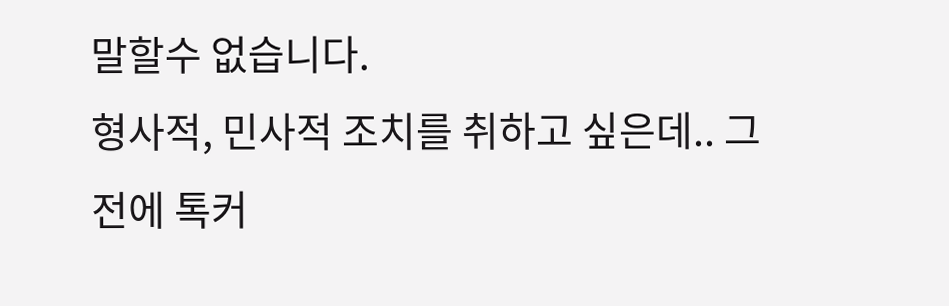말할수 없습니다.
형사적, 민사적 조치를 취하고 싶은데.. 그 전에 톡커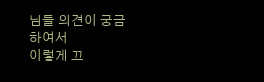님들 의견이 궁금하여서
이렇게 끄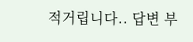적거립니다.. 답변 부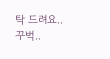탁 드려요.. 꾸벅..